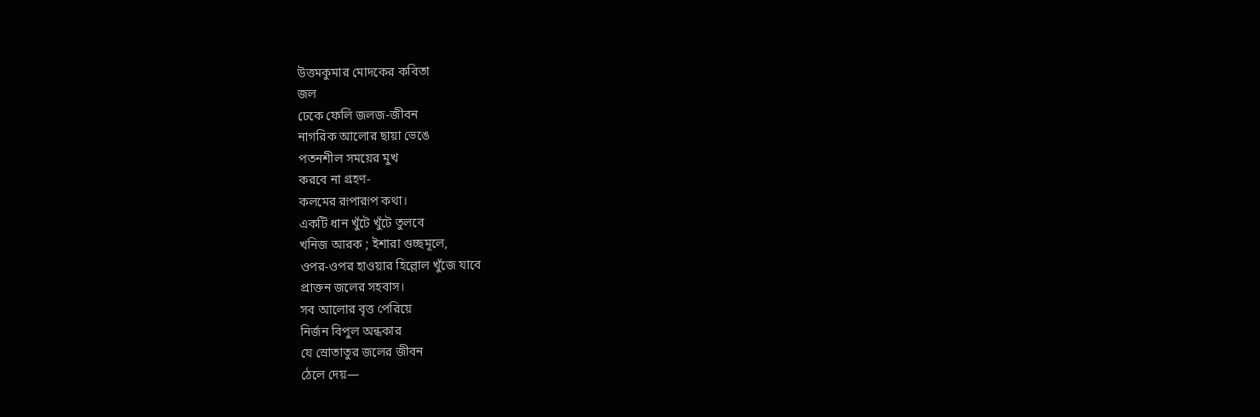উত্তমকুমার মোদকের কবিতা
জল
ঢেকে ফেলি জলজ-জীবন
নাগরিক আলোর ছায়া ভেঙে
পতনশীল সময়ের মুখ
করবে না গ্রহণ-
কলমের রূপারূপ কথা।
একটি ধান খুঁটে খুঁটে তুলবে
খনিজ আরক ; ইশারা গুচ্ছমূলে,
ওপর-ওপর হাওয়ার হিল্লোল খুঁজে যাবে
প্রাক্তন জলের সহবাস।
সব আলোর বৃত্ত পেরিয়ে
নির্জন বিপুল অন্ধকার
যে স্রোতাতুর জলের জীবন
ঠেলে দেয়—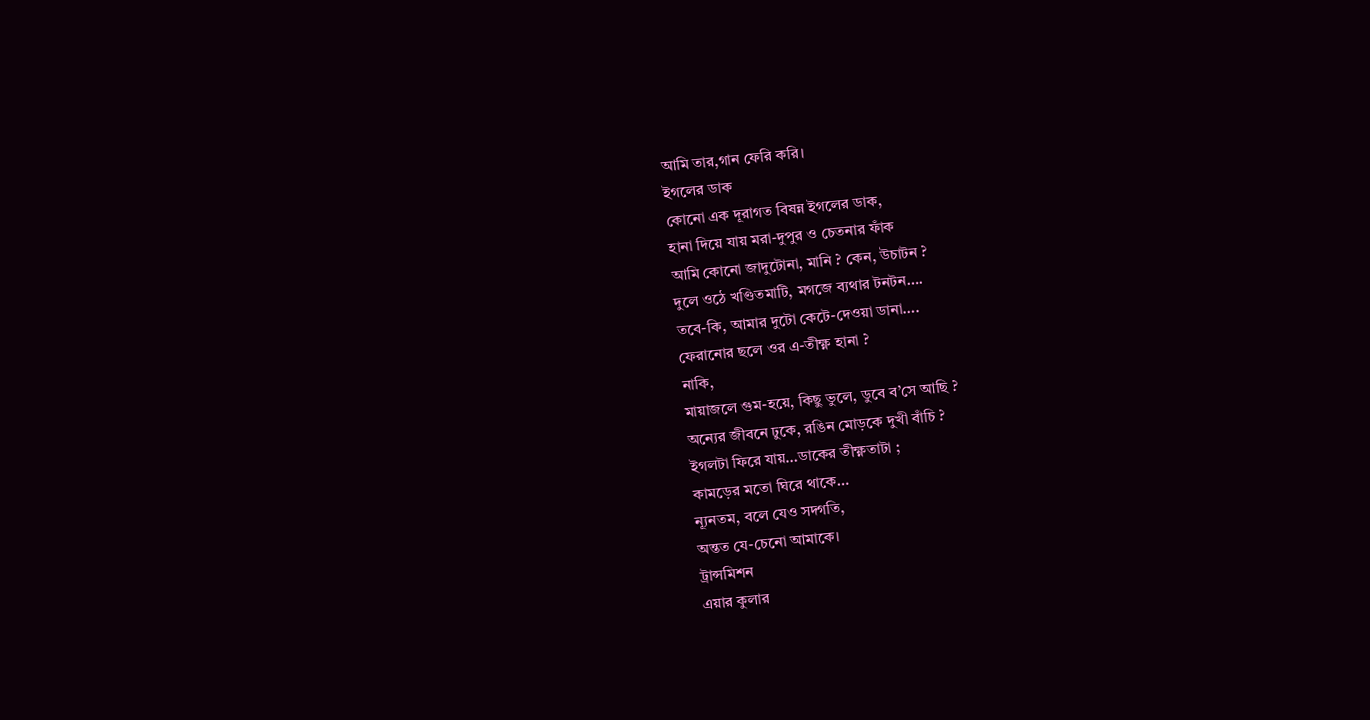আমি তার,গান ফেরি করি।
ইগলের ডাক
কোনো এক দূরাগত বিষন্ন ইগলের ডাক,
হানা দিয়ে যায় মরা-দুপুর ও চেতনার ফাঁক
আমি কোনো জাদুটোনা, মানি ? কেন, উচাটন ?
দুলে ওঠে খণ্ডিতমাটি, মগজে ব্যথার টনটন….
তবে-কি, আমার দুটো কেটে-দেওয়া ডানা….
ফেরানোর ছলে ওর এ-তীক্ষ্ণ হানা ?
নাকি,
মায়াজলে গুম-হয়ে, কিছু ভুলে, ডুবে ব’সে আছি ?
অন্যের জীবনে ঢুকে, রঙিন মোড়কে দুখী বাঁচি ?
ইগলটা ফিরে যায়…ডাকের তীক্ষ্ণতাটা ;
কামড়ের মতো ঘিরে থাকে…
ন্যূনতম, বলে যেও সদ্গতি,
অন্তত যে-চেনো আমাকে।
ট্রান্সমিশন
এয়ার কুলার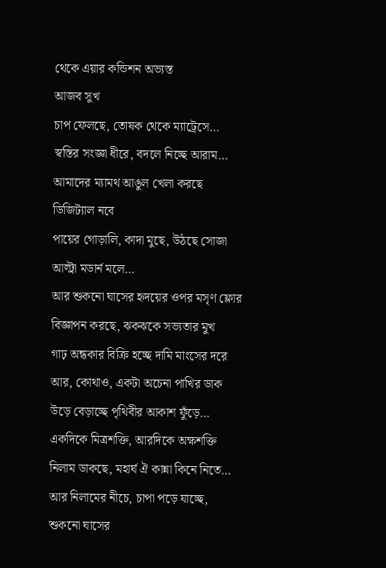থেকে এয়ার কন্ডিশন অভ্যস্ত
আজব সুখ
চাপ ফেলছে, তোষক থেকে ম্যাট্রেসে…
স্বস্তির সংজ্ঞা ধীরে, বদলে নিচ্ছে আরাম…
আমাদের ম্যামথ আঙুল খেলা করছে
ডিজিট্যাল নবে
পায়ের গোড়ালি, কাদা মুছে, উঠছে সোজা
আল্ট্রা মডার্ন মলে…
আর শুকনো ঘাসের হৃদয়ের ওপর মসৃণ ফ্লোর
বিজ্ঞাপন করছে, ঝকঝকে সভ্যতার মুখ
গাঢ় অন্ধকার বিক্রি হচ্ছে দামি মাংসের দরে
আর, কোথাও, একটা অচেনা পাখির ডাক
উড়ে বেড়াচ্ছে পৃথিবীর আকাশ ফুঁড়ে…
একদিকে মিত্রশক্তি, আরদিকে অক্ষশক্তি
নিলাম ডাকছে, মহার্ঘ ঐ কান্না কিনে নিতে…
আর নিলামের নীচে, চাপা পড়ে যাচ্ছে,
শুকনো ঘাসের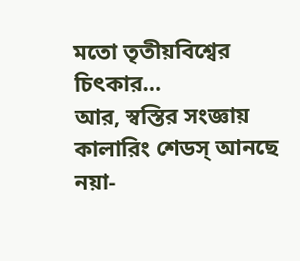মতো তৃতীয়বিশ্বের চিৎকার…
আর, স্বস্তির সংজ্ঞায় কালারিং শেডস্ আনছে
নয়া-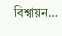বিশ্বায়ন…